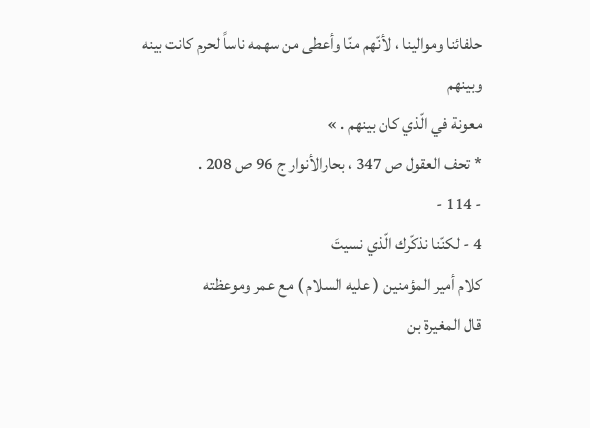حلفائنا وموالينا ، لأنّهم منّا وأعطى من سهمه ناساً لحرم كانت بينه وبينهم
معونة في الّذي كان بينهم . »
* تحف العقول ص 347 ، بحارالأنوار ج 96 ص 208 .
- 114 -
4 - لكنّنا نذكّرك الّذي نسيتَ
كلام أمير المؤمنين ( عليه السلام ) مع عمر وموعظته
قال المغيرة بن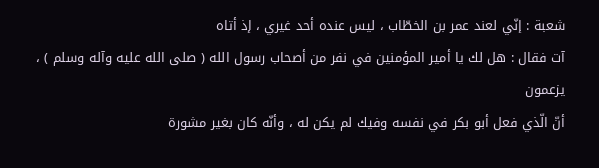شعبة : إنّي لعند عمر بن الخطّاب ، ليس عنده أحد غيري ، إذ أتاه
آت فقال : هل لك يا أمير المؤمنين في نفر من أصحاب رسول الله ( صلى الله عليه وآله وسلم ) ، يزعمون
أنّ الّذي فعل أبو بكر في نفسه وفيك لم يكن له ، وأنّه كان بغير مشورة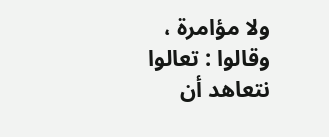ولا مؤامرة ،
وقالوا : تعالوا نتعاهد أن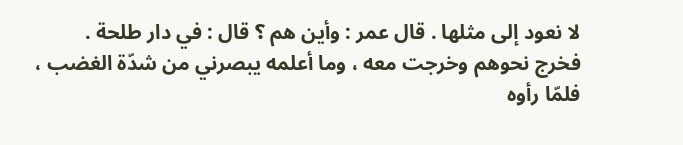لا نعود إلى مثلها . قال عمر : وأين هم ؟ قال : في دار طلحة .
فخرج نحوهم وخرجت معه ، وما أعلمه يبصرني من شدّة الغضب ، فلمّا رأوه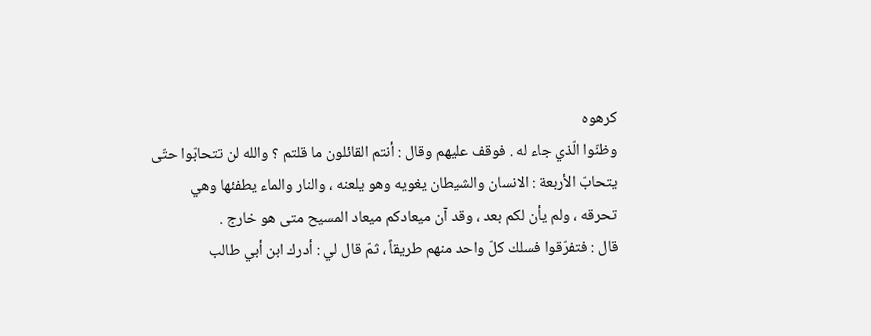كرهوه
وظنّوا الّذي جاء له . فوقف عليهم وقال : أنتم القائلون ما قلتم ؟ والله لن تتحابّوا حتّى
يتحابّ الأربعة : الانسان والشيطان يغويه وهو يلعنه ، والنار والماء يطفئها وهي
تحرقه ، ولم يأن لكم بعد ، وقد آن ميعادكم ميعاد المسيح متى هو خارج .
قال : فتفرّقوا فسلك كلّ واحد منهم طريقاً ، ثمّ قال لي : أدرك ابن أبي طالب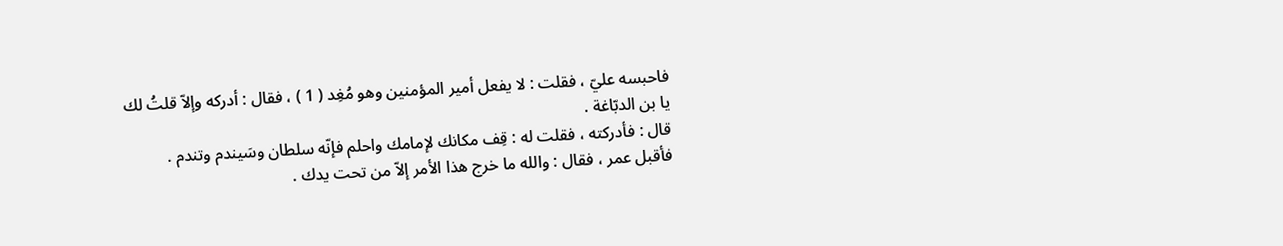فاحبسه عليّ ، فقلت : لا يفعل أمير المؤمنين وهو مُغِد ( 1 ) ، فقال : أدركه وإلاّ قلتُ لك
يا بن الدبّاغة .
قال : فأدركته ، فقلت له : قِف مكانك لإمامك واحلم فإنّه سلطان وسَيندم وتندم .
فأقبل عمر ، فقال : والله ما خرج هذا الأمر إلاّ من تحت يدك .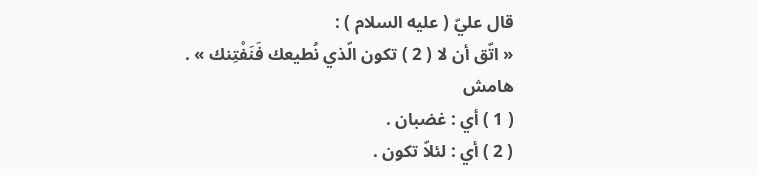قال عليّ ( عليه السلام ) :
« اتّق أن لا ( 2 ) تكون الّذي نُطيعك فَنَفْتِنك » .
هامش
( 1 ) أي : غضبان .
( 2 ) أي : لئلاّ تكون .